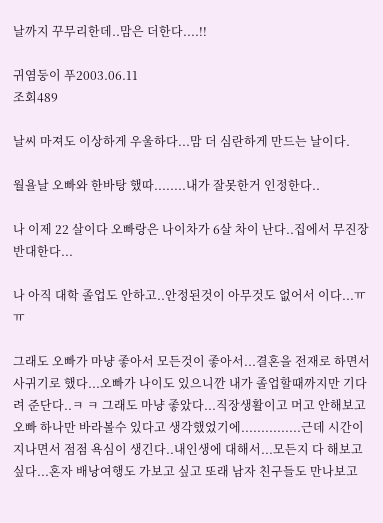날까지 꾸무리한데..맘은 더한다....!!

귀염둥이 푸2003.06.11
조회489

날씨 마져도 이상하게 우울하다...맘 더 심란하게 만드는 날이다.

월욜날 오빠와 한바탕 했따........내가 잘못한거 인정한다..

나 이제 22 살이다 오빠랑은 나이차가 6살 차이 난다..집에서 무진장 반대한다...

나 아직 대학 졸업도 안하고..안정된것이 아무것도 없어서 이다...ㅠ  ㅠ

그래도 오빠가 마냥 좋아서 모든것이 좋아서...결혼을 전재로 하면서 사귀기로 했다...오빠가 나이도 있으니깐 내가 졸업할때까지만 기다려 준단다..ㅋ ㅋ 그래도 마냥 좋았다...직장생활이고 머고 안해보고 오빠 하나만 바라볼수 있다고 생각했었기에...............근데 시간이 지나면서 점점 욕심이 생긴다..내인생에 대해서...모든지 다 해보고 싶다...혼자 배낭여행도 가보고 싶고 또래 남자 친구들도 만나보고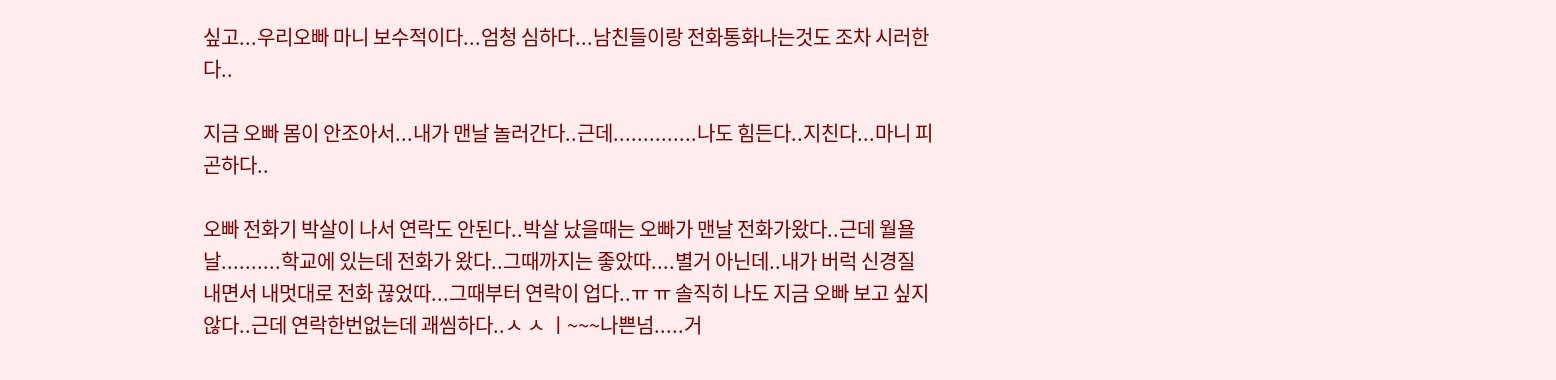싶고...우리오빠 마니 보수적이다...엄청 심하다...남친들이랑 전화통화나는것도 조차 시러한다..

지금 오빠 몸이 안조아서...내가 맨날 놀러간다..근데..............나도 힘든다..지친다...마니 피곤하다..

오빠 전화기 박살이 나서 연락도 안된다..박살 났을때는 오빠가 맨날 전화가왔다..근데 월욜날..........학교에 있는데 전화가 왔다..그때까지는 좋았따....별거 아닌데..내가 버럭 신경질 내면서 내멋대로 전화 끊었따...그때부터 연락이 업다..ㅠ ㅠ 솔직히 나도 지금 오빠 보고 싶지 않다..근데 연락한번없는데 괘씸하다..ㅅ ㅅ ㅣ~~~나쁜넘.....거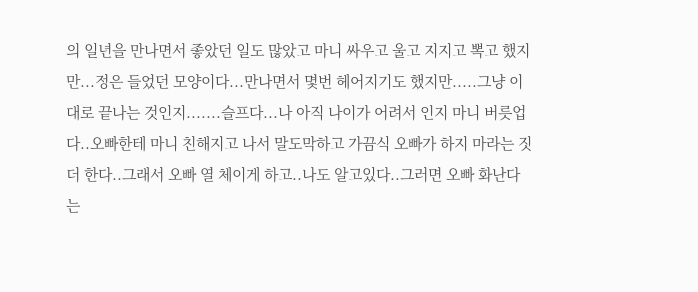의 일년을 만나면서 좋았던 일도 많았고 마니 싸우고 울고 지지고 뽁고 했지만...정은 들었던 모양이다...만나면서 몇번 헤어지기도 했지만.....그냥 이대로 끝나는 것인지.......슬프다...나 아직 나이가 어려서 인지 마니 버릇업다..오빠한테 마니 친해지고 나서 말도막하고 가끔식 오빠가 하지 마라는 짓 더 한다..그래서 오빠 열 체이게 하고..나도 알고있다..그러면 오빠 화난다는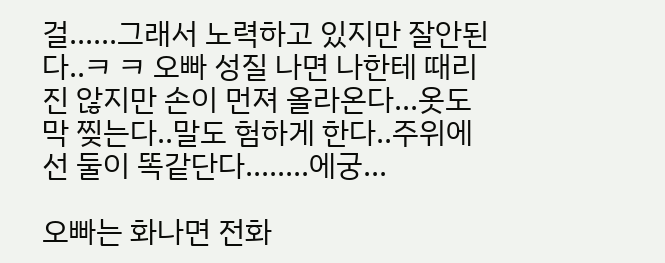걸......그래서 노력하고 있지만 잘안된다..ㅋ ㅋ 오빠 성질 나면 나한테 때리진 않지만 손이 먼져 올라온다...옷도 막 찢는다..말도 험하게 한다..주위에선 둘이 똑같단다........에궁...

오빠는 화나면 전화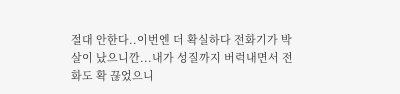절대 안한다..이번엔 더 확실하다 전화기가 박살이 났으니깐...내가 성질까지 버럭내면서 전화도 확 끊었으니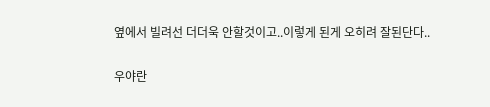옆에서 빌려선 더더욱 안할것이고..이렇게 된게 오히려 잘된단다..

우야란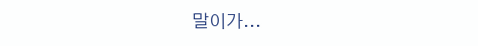말이가...